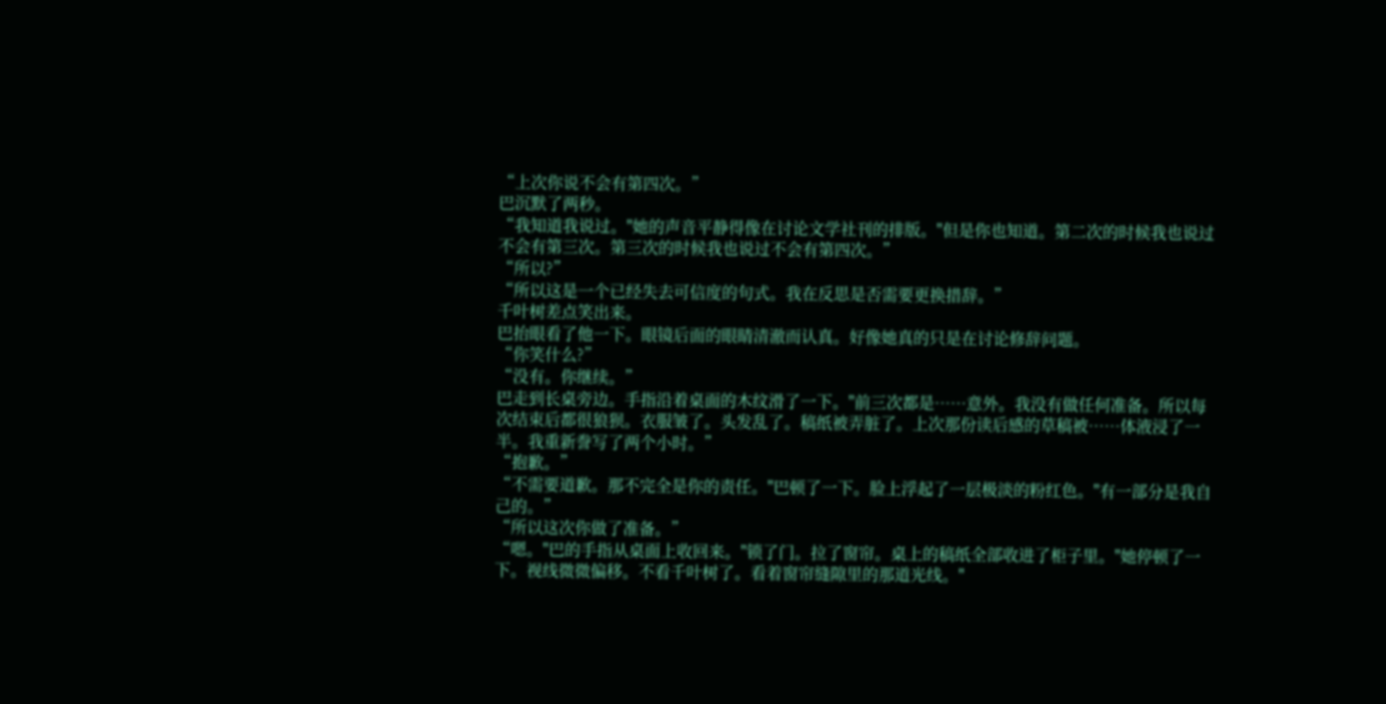“上次你说不会有第四次。”
巴沉默了两秒。
“我知道我说过。"她的声音平静得像在讨论文学社刊的排版。"但是你也知道。第二次的时候我也说过不会有第三次。第三次的时候我也说过不会有第四次。”
“所以?”
“所以这是一个已经失去可信度的句式。我在反思是否需要更换措辞。”
千叶树差点笑出来。
巴抬眼看了他一下。眼镜后面的眼睛清澈而认真。好像她真的只是在讨论修辞问题。
“你笑什么?”
“没有。你继续。”
巴走到长桌旁边。手指沿着桌面的木纹滑了一下。"前三次都是……意外。我没有做任何准备。所以每次结束后都很狼狈。衣服皱了。头发乱了。稿纸被弄脏了。上次那份读后感的草稿被……体液浸了一半。我重新誊写了两个小时。”
“抱歉。”
“不需要道歉。那不完全是你的责任。"巴顿了一下。脸上浮起了一层极淡的粉红色。"有一部分是我自己的。”
“所以这次你做了准备。”
“嗯。"巴的手指从桌面上收回来。"锁了门。拉了窗帘。桌上的稿纸全部收进了柜子里。"她停顿了一下。视线微微偏移。不看千叶树了。看着窗帘缝隙里的那道光线。"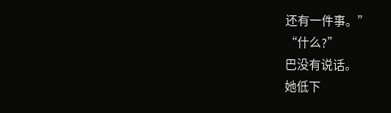还有一件事。”
“什么?”
巴没有说话。
她低下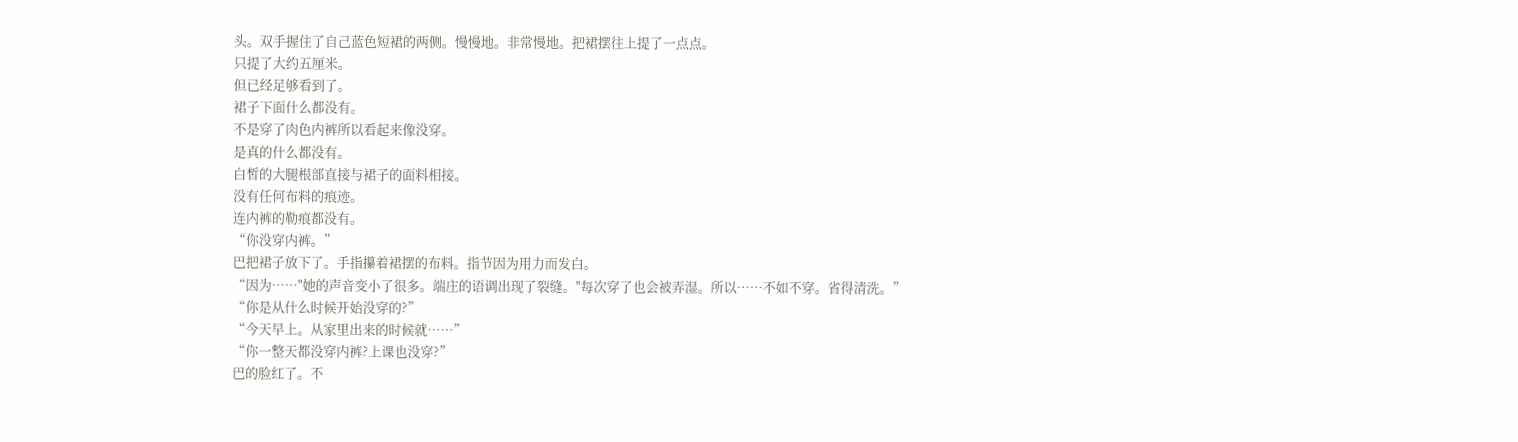头。双手握住了自己蓝色短裙的两侧。慢慢地。非常慢地。把裙摆往上提了一点点。
只提了大约五厘米。
但已经足够看到了。
裙子下面什么都没有。
不是穿了肉色内裤所以看起来像没穿。
是真的什么都没有。
白皙的大腿根部直接与裙子的面料相接。
没有任何布料的痕迹。
连内裤的勒痕都没有。
“你没穿内裤。”
巴把裙子放下了。手指攥着裙摆的布料。指节因为用力而发白。
“因为……"她的声音变小了很多。端庄的语调出现了裂缝。"每次穿了也会被弄湿。所以……不如不穿。省得清洗。”
“你是从什么时候开始没穿的?”
“今天早上。从家里出来的时候就……”
“你一整天都没穿内裤?上课也没穿?”
巴的脸红了。不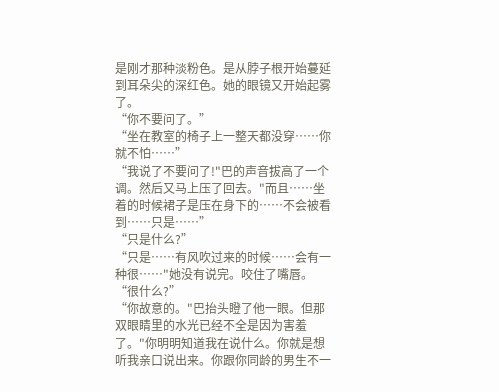是刚才那种淡粉色。是从脖子根开始蔓延到耳朵尖的深红色。她的眼镜又开始起雾了。
“你不要问了。”
“坐在教室的椅子上一整天都没穿……你就不怕……”
“我说了不要问了!"巴的声音拔高了一个调。然后又马上压了回去。"而且……坐着的时候裙子是压在身下的……不会被看到……只是……”
“只是什么?”
“只是……有风吹过来的时候……会有一种很……"她没有说完。咬住了嘴唇。
“很什么?”
“你故意的。"巴抬头瞪了他一眼。但那双眼睛里的水光已经不全是因为害羞了。"你明明知道我在说什么。你就是想听我亲口说出来。你跟你同龄的男生不一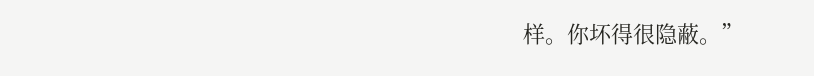样。你坏得很隐蔽。”